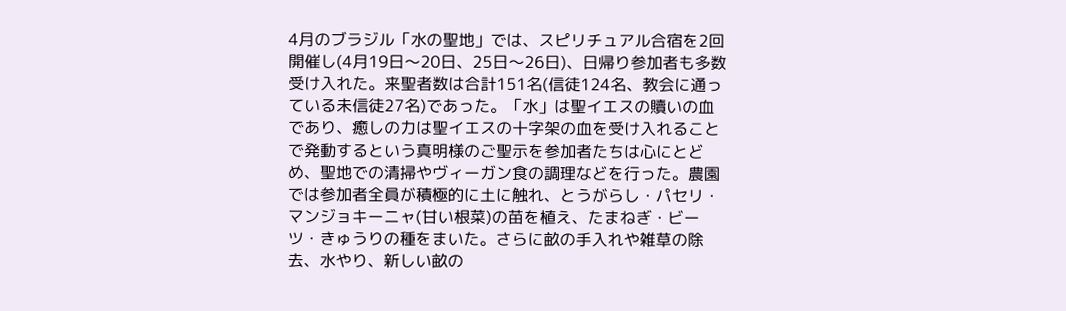4月のブラジル「水の聖地」では、スピリチュアル合宿を2回開催し(4月19日〜20日、25日〜26日)、日帰り参加者も多数受け入れた。来聖者数は合計151名(信徒124名、教会に通っている未信徒27名)であった。「水」は聖イエスの贖いの血であり、癒しの力は聖イエスの十字架の血を受け入れることで発動するという真明様のご聖示を参加者たちは心にとどめ、聖地での清掃やヴィーガン食の調理などを行った。農園では参加者全員が積極的に土に触れ、とうがらし・パセリ・マンジョキーニャ(甘い根菜)の苗を植え、たまねぎ・ビーツ・きゅうりの種をまいた。さらに畝の手入れや雑草の除去、水やり、新しい畝の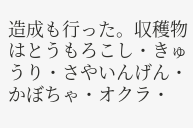造成も行った。収穫物はとうもろこし・きゅうり・さやいんげん・かぼちゃ・オクラ・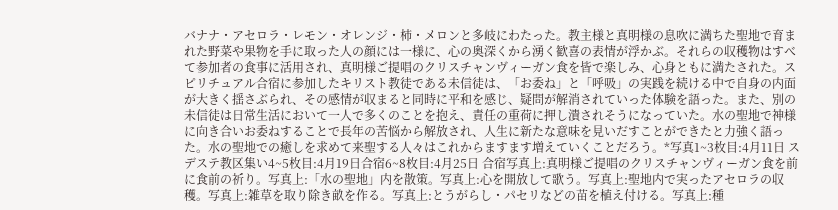バナナ・アセロラ・レモン・オレンジ・柿・メロンと多岐にわたった。教主様と真明様の息吹に満ちた聖地で育まれた野菜や果物を手に取った人の顔には一様に、心の奥深くから湧く歓喜の表情が浮かぶ。それらの収穫物はすべて参加者の食事に活用され、真明様ご提唱のクリスチャンヴィーガン食を皆で楽しみ、心身ともに満たされた。スピリチュアル合宿に参加したキリスト教徒である未信徒は、「お委ね」と「呼吸」の実践を続ける中で自身の内面が大きく揺さぶられ、その感情が収まると同時に平和を感じ、疑問が解消されていった体験を語った。また、別の未信徒は日常生活において一人で多くのことを抱え、責任の重荷に押し潰されそうになっていた。水の聖地で神様に向き合いお委ねすることで長年の苦悩から解放され、人生に新たな意味を見いだすことができたと力強く語った。水の聖地での癒しを求めて来聖する人々はこれからますます増えていくことだろう。*写真1~3枚目:4月11日 スデステ教区集い4~5枚目:4月19日合宿6~8枚目:4月25日 合宿写真上:真明様ご提唱のクリスチャンヴィーガン食を前に食前の祈り。写真上:「水の聖地」内を散策。写真上:心を開放して歌う。写真上:聖地内で実ったアセロラの収穫。写真上:雑草を取り除き畝を作る。写真上:とうがらし・パセリなどの苗を植え付ける。写真上:種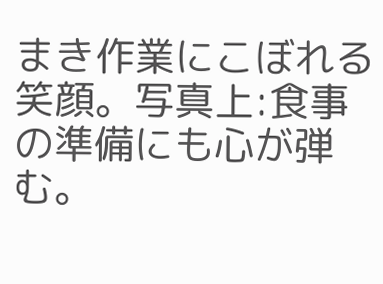まき作業にこぼれる笑顔。写真上:食事の準備にも心が弾む。